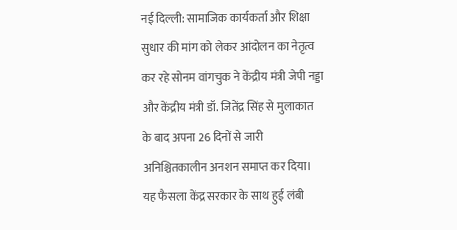नई दिल्ली: सामाजिक कार्यकर्ता और शिक्षा सुधार की मांग को लेकर आंदोलन का नेतृत्व कर रहे सोनम वांगचुक ने केंद्रीय मंत्री जेपी नड्डा और केंद्रीय मंत्री डॉ. जितेंद्र सिंह से मुलाकात के बाद अपना 26 दिनों से जारी अनिश्चितकालीन अनशन समाप्त कर दिया। यह फैसला केंद्र सरकार के साथ हुई लंबी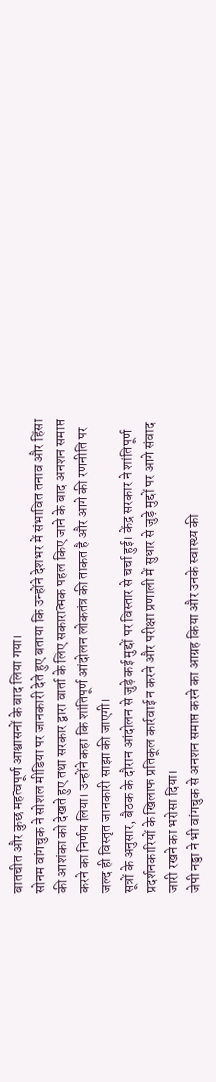बातचीत और कुछ महत्वपूर्ण आश्वासनों के बाद लिया गया।
सोनम वांगचुक ने सोशल मीडिया पर जानकारी देते हुए बताया कि उन्होंने देशभर में संभावित तनाव और हिंसा की आशंका को देखते हुए तथा सरकार द्वारा वार्ता के लिए सकारात्मक पहल किए जाने के बाद अनशन समाप्त करने का निर्णय लिया। उन्होंने कहा कि शांतिपूर्ण आंदोलन लोकतंत्र की ताकत है और आगे की रणनीति पर जल्द ही विस्तृत जानकारी साझा की जाएगी।
सूत्रों के अनुसार, बैठक के दौरान आंदोलन से जुड़े कई मुद्दों पर विस्तार से चर्चा हुई। केंद्र सरकार ने शांतिपूर्ण प्रदर्शनकारियों के खिलाफ प्रतिकूल कार्रवाई न करने और परीक्षा प्रणाली में सुधार से जुड़े मुद्दों पर आगे संवाद जारी रखने का भरोसा दिया।
जेपी नड्डा ने भी वांगचुक से अनशन समाप्त करने का आग्रह किया और उनके स्वास्थ्य की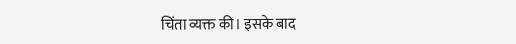चिंता व्यक्त की। इसके बाद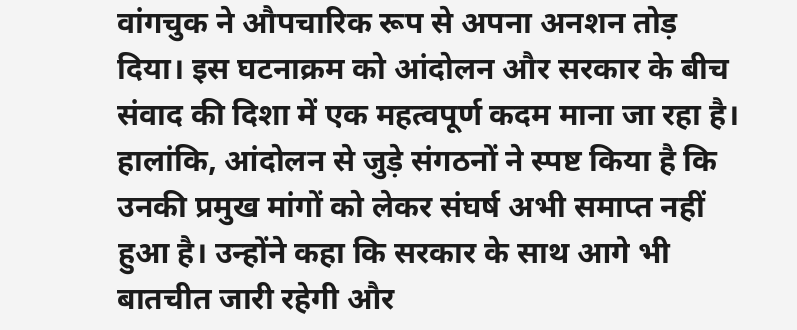वांगचुक ने औपचारिक रूप से अपना अनशन तोड़ दिया। इस घटनाक्रम को आंदोलन और सरकार के बीच संवाद की दिशा में एक महत्वपूर्ण कदम माना जा रहा है।
हालांकि, आंदोलन से जुड़े संगठनों ने स्पष्ट किया है कि उनकी प्रमुख मांगों को लेकर संघर्ष अभी समाप्त नहीं हुआ है। उन्होंने कहा कि सरकार के साथ आगे भी बातचीत जारी रहेगी और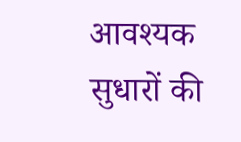आवश्यक सुधारों की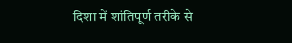दिशा में शांतिपूर्ण तरीके से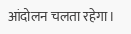आंदोलन चलता रहेगा।